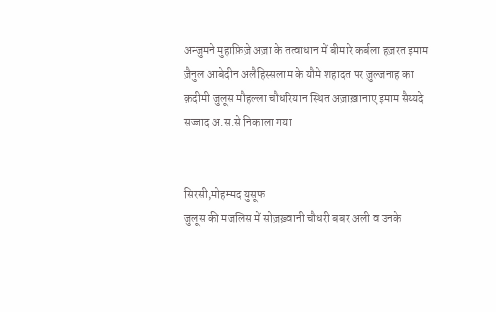अन्जुमने मुहाफ़िज़े अज़ा के तत्वाधान में बीमारे कर्बला हज़रत इमाम ज़ैनुल आबेदीन अलैहिस्सलाम के यौमे शहादत पर ज़ुल्जनाह का क़दीमी जुलूस मौहल्ला चौधरियान स्थित अज़ाख़ानाए इमाम सैय्यदे सज्जाद अ.स.से निकाला गया


सिरसी,मोहम्मद युसूफ
जुलूस की मजलिस में सोज़ख़्वानी चौधरी बबर अली व उनके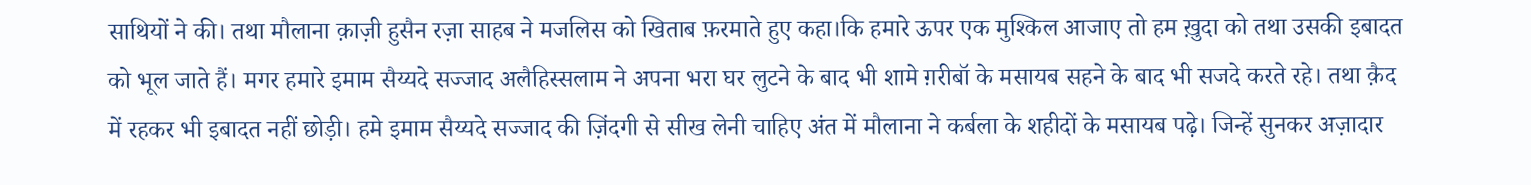साथियों ने की। तथा मौलाना क़ाज़ी हुसैन रज़ा साहब ने मजलिस को खिताब फ़रमाते हुए कहा।कि हमारे ऊपर एक मुश्किल आजाए तो हम ख़ुदा को तथा उसकी इबादत को भूल जाते हैं। मगर हमारे इमाम सैय्यदे सज्जाद अलैहिस्सलाम ने अपना भरा घर लुटने के बाद भी शामे ग़रीबॉ के मसायब सहने के बाद भी सजदे करते रहे। तथा क़ैद में रहकर भी इबादत नहीं छोड़ी। हमे इमाम सैय्यदे सज्जाद की ज़िंदगी से सीख लेनी चाहिए अंत में मौलाना ने कर्बला के शहीदों के मसायब पढ़े। जिन्हें सुनकर अज़ादार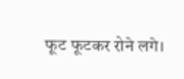फूट फूटकर रोने लगे।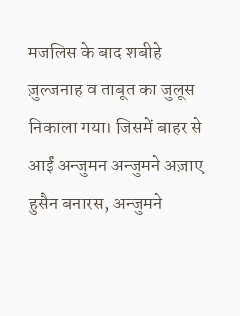मजलिस के बाद शबीहे ज़ुल्जनाह व ताबूत का जुलूस निकाला गया। जिसमें बाहर से आईं अन्जुमन अन्जुमने अज़ाए हुसैन बनारस, अन्जुमने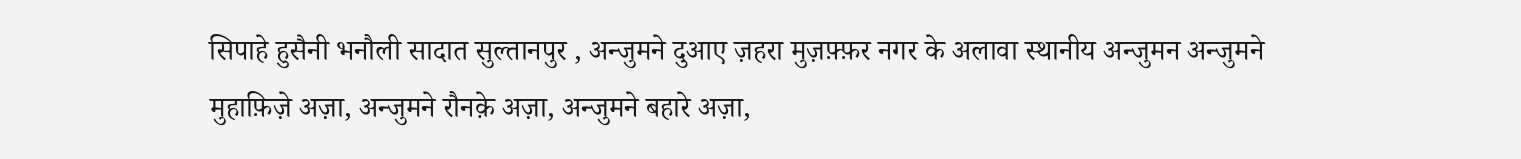सिपाहे हुसैनी भनौली सादात सुल्तानपुर , अन्जुमने दुआए ज़हरा मुज़फ़्फ़र नगर के अलावा स्थानीय अन्जुमन अन्जुमने मुहाफ़िज़े अज़ा, अन्जुमने रौनक़े अज़ा, अन्जुमने बहारे अज़ा,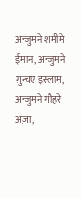अन्जुमने शमीमे ईमान, अन्जुमने ग़ुन्चए इस्लाम, अन्जुमने गौहरे अज़ा,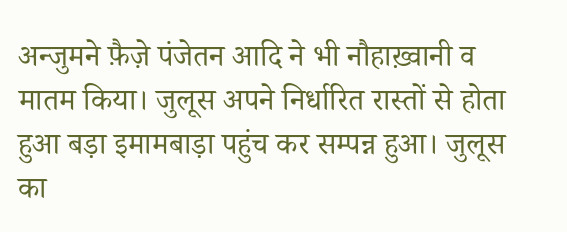अन्जुमने फ़ैज़े पंजेतन आदि ने भी नौहाख़्वानी व मातम किया। जुलूस अपने निर्धारित रास्तों से होता हुआ बड़ा इमामबाड़ा पहुंच कर सम्पन्न हुआ। जुलूस का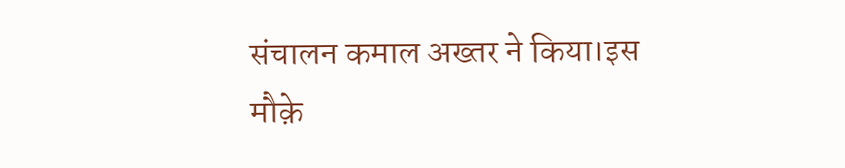संचालन कमाल अख्तर ने किया।इस मौक़े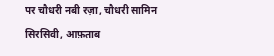पर चौधरी नबी रज़ा, चौधरी सामिन सिरसिवी, आफ़ताब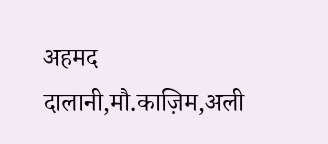अहमद दालानी,मौ.काज़िम,अली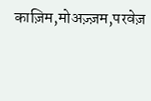काज़िम,मोअज़्ज़म,परवेज़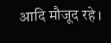आदि मौजूद रहे।